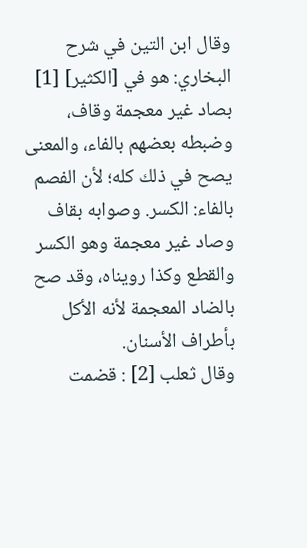وقال ابن التين في شرح البخاري: هو في [الكثير] [1] بصاد غير معجمة وقاف، وضبطه بعضهم بالفاء، والمعنى يصح في ذلك كله؛ لأن الفصم بالفاء: الكسر. وصوابه بقاف وصاد غير معجمة وهو الكسر والقطع وكذا رويناه، وقد صح بالضاد المعجمة لأنه الأكل بأطراف الأسنان.
وقال ثعلب [2] : قضمت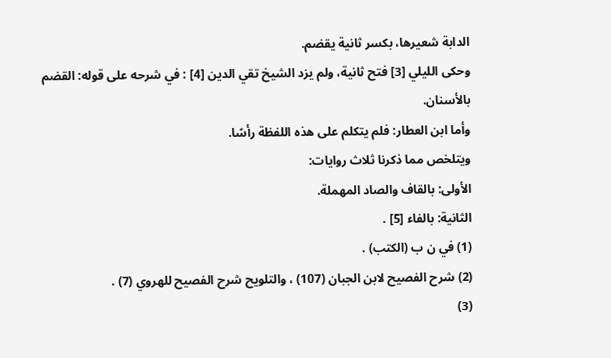الدابة شعيرها، بكسر ثانية يقضم.
وحكى الليلي [3] فتح ثانية، ولم يزد الشيخ تقي الدين [4] : في شرحه على قوله: القضم بالأسنان.
وأما ابن العطار: فلم يتكلم على هذه اللفظة رأسًا.
ويتلخص مما ذكرنا ثلاث روايات:
الأولى: بالقاف والصاد المهملة.
الثانية: بالفاء [5] .
(1) في ن ب (الكتب) .
(2) شرح الفصيح لابن الجبان (107) ، والتلويح شرح الفصيح للهروي (7) .
(3)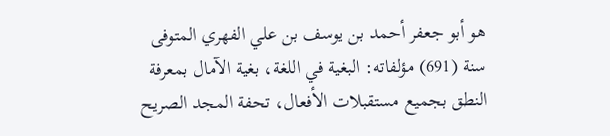هو أبو جعفر أحمد بن يوسف بن علي الفهري المتوفى سنة (691) مؤلفاته: البغية في اللغة، بغية الآمال بمعرفة النطق بجميع مستقبلات الأفعال، تحفة المجد الصريح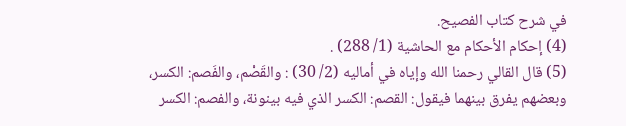في شرح كتاب الفصيح.
(4) إحكام الأحكام مع الحاشية (1/ 288) .
(5) قال القالي رحمنا الله وإياه في أماليه (2/ 30) : والقَصْم، والفَصم: الكسر، وبعضهم يفرق بينهما فيقول: القصم: الكسر الذي فيه بينونة، والفصم: الكسر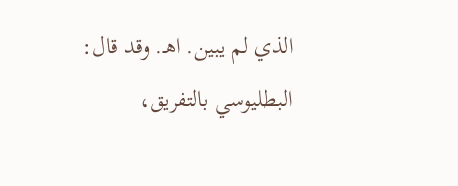الذي لم يبين. اهـ. وقد قال: البطليوسي بالتفريق،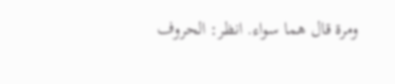ومرة قال هما سواء. انظر: الحروف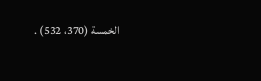الخمسة (370، 532) .